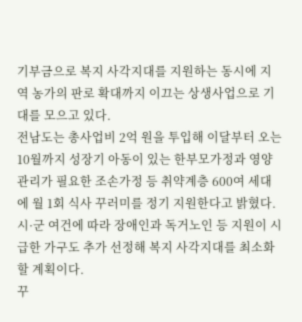기부금으로 복지 사각지대를 지원하는 동시에 지역 농가의 판로 확대까지 이끄는 상생사업으로 기대를 모으고 있다.
전남도는 총사업비 2억 원을 투입해 이달부터 오는 10월까지 성장기 아동이 있는 한부모가정과 영양관리가 필요한 조손가정 등 취약계층 600여 세대에 월 1회 식사 꾸러미를 정기 지원한다고 밝혔다.
시·군 여건에 따라 장애인과 독거노인 등 지원이 시급한 가구도 추가 선정해 복지 사각지대를 최소화할 계획이다.
꾸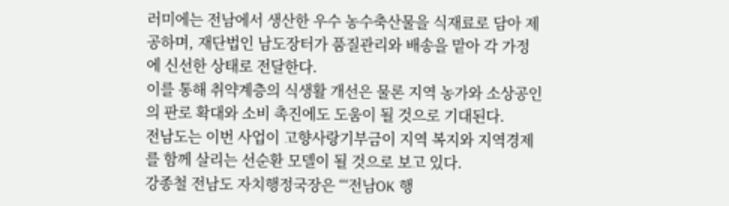러미에는 전남에서 생산한 우수 농수축산물을 식재료로 담아 제공하며, 재단법인 남도장터가 품질관리와 배송을 맡아 각 가정에 신선한 상태로 전달한다.
이를 통해 취약계층의 식생활 개선은 물론 지역 농가와 소상공인의 판로 확대와 소비 촉진에도 도움이 될 것으로 기대된다.
전남도는 이번 사업이 고향사랑기부금이 지역 복지와 지역경제를 함께 살리는 선순환 모델이 될 것으로 보고 있다.
강종철 전남도 자치행정국장은 “‘전남OK 행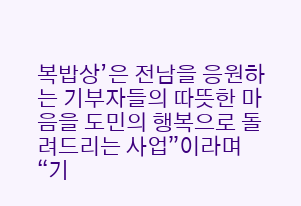복밥상’은 전남을 응원하는 기부자들의 따뜻한 마음을 도민의 행복으로 돌려드리는 사업”이라며 “기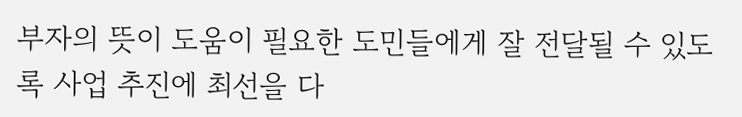부자의 뜻이 도움이 필요한 도민들에게 잘 전달될 수 있도록 사업 추진에 최선을 다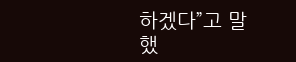하겠다”고 말했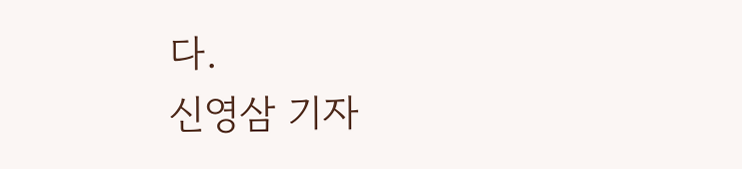다.
신영삼 기자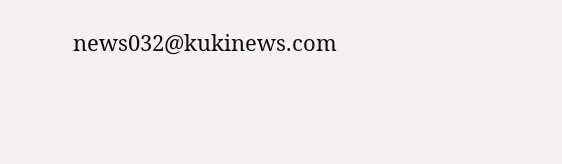news032@kukinews.com